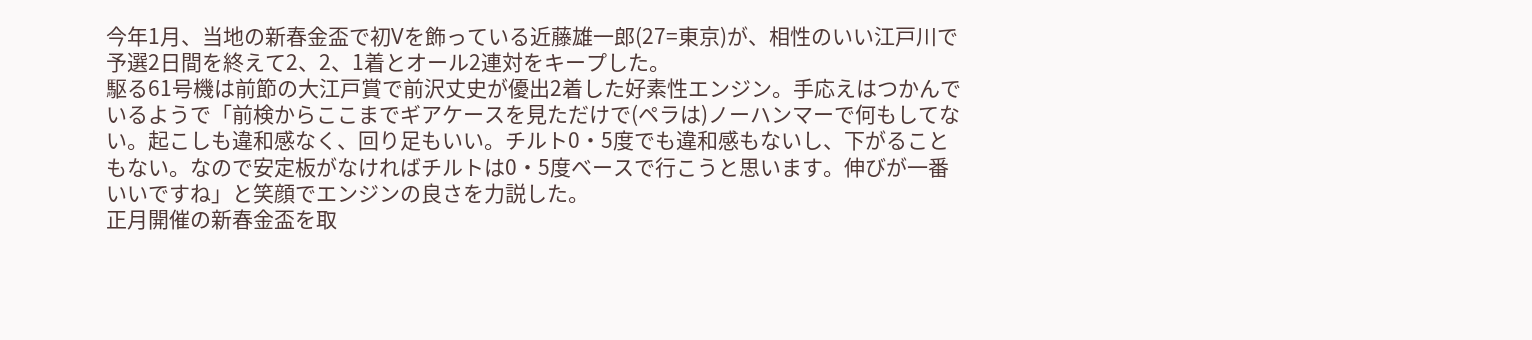今年1月、当地の新春金盃で初Vを飾っている近藤雄一郎(27=東京)が、相性のいい江戸川で予選2日間を終えて2、2、1着とオール2連対をキープした。
駆る61号機は前節の大江戸賞で前沢丈史が優出2着した好素性エンジン。手応えはつかんでいるようで「前検からここまでギアケースを見ただけで(ペラは)ノーハンマーで何もしてない。起こしも違和感なく、回り足もいい。チルト0・5度でも違和感もないし、下がることもない。なので安定板がなければチルトは0・5度ベースで行こうと思います。伸びが一番いいですね」と笑顔でエンジンの良さを力説した。
正月開催の新春金盃を取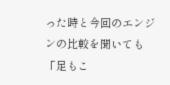った時と今回のエンジンの比較を聞いても「足もこ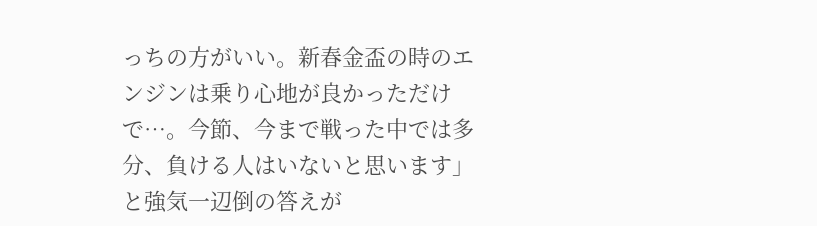っちの方がいい。新春金盃の時のエンジンは乗り心地が良かっただけで…。今節、今まで戦った中では多分、負ける人はいないと思います」と強気一辺倒の答えが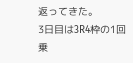返ってきた。
3日目は3R4枠の1回乗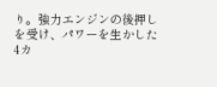り。強力エンジンの後押しを受け、パワーを生かした4カ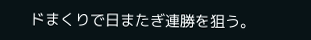ドまくりで日またぎ連勝を狙う。